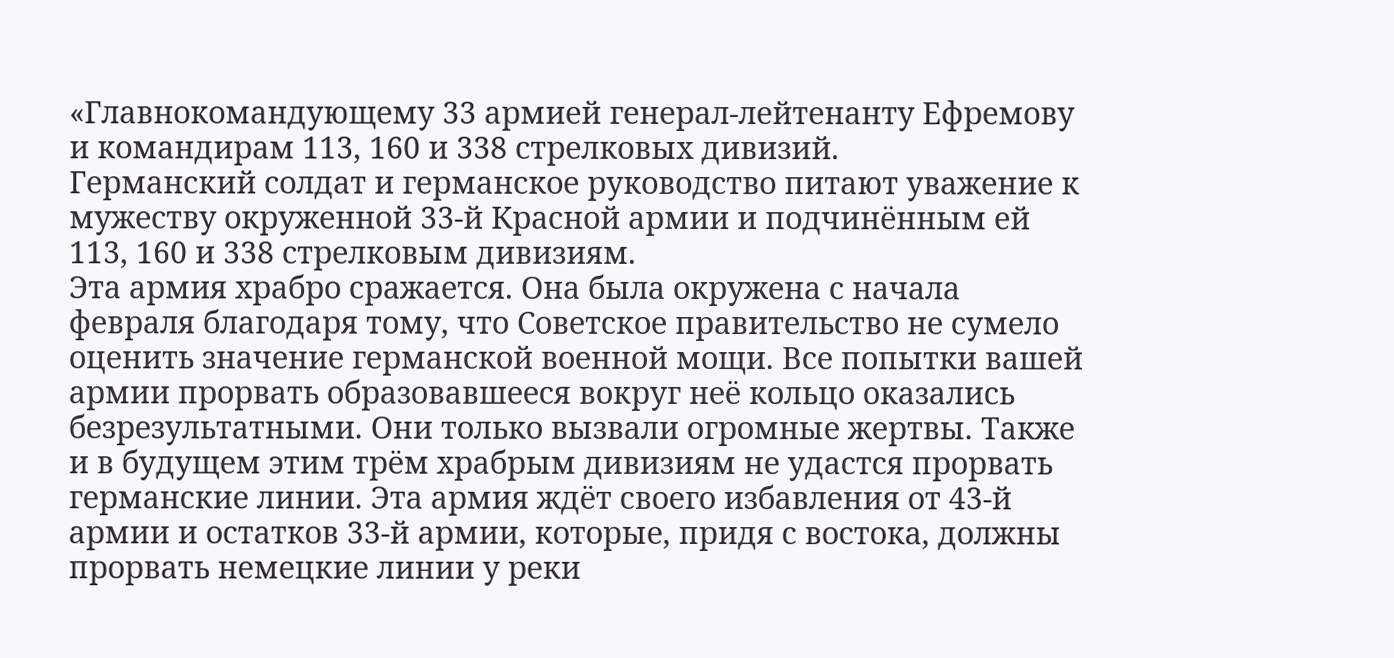«Главнокомандующему 33 армией генерал-лейтенанту Ефремову и командирам 113, 160 и 338 стрелковых дивизий.
Германский солдат и германское руководство питают уважение к мужеству окруженной 33-й Красной армии и подчинённым ей 113, 160 и 338 стрелковым дивизиям.
Эта армия храбро сражается. Она была окружена с начала февраля благодаря тому, что Советское правительство не сумело оценить значение германской военной мощи. Все попытки вашей армии прорвать образовавшееся вокруг неё кольцо оказались безрезультатными. Они только вызвали огромные жертвы. Также и в будущем этим трём храбрым дивизиям не удастся прорвать германские линии. Эта армия ждёт своего избавления от 43-й армии и остатков 33-й армии, которые, придя с востока, должны прорвать немецкие линии у реки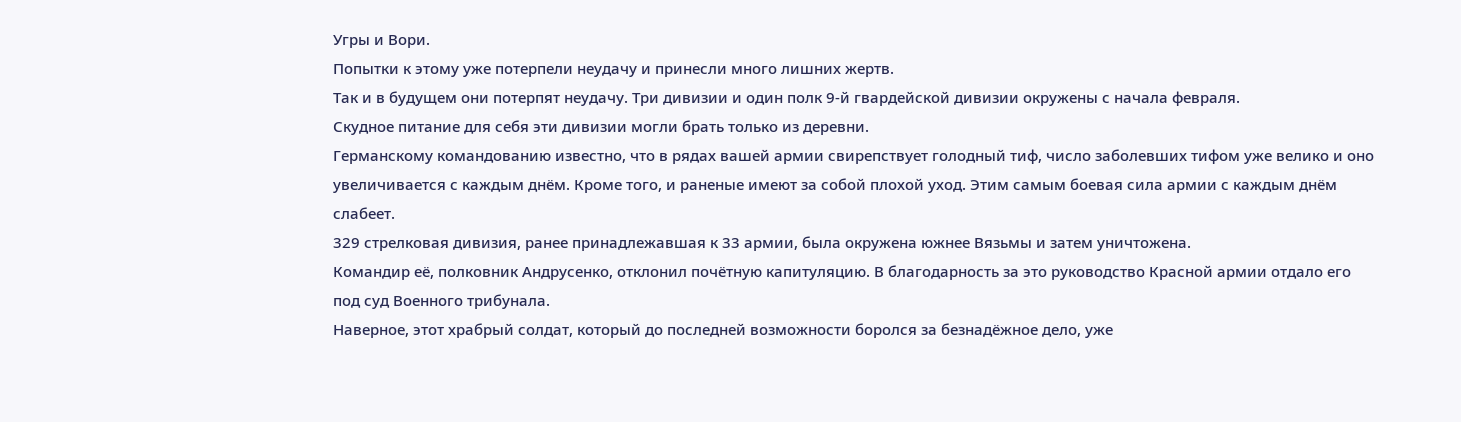Угры и Вори.
Попытки к этому уже потерпели неудачу и принесли много лишних жертв.
Так и в будущем они потерпят неудачу. Три дивизии и один полк 9-й гвардейской дивизии окружены с начала февраля.
Скудное питание для себя эти дивизии могли брать только из деревни.
Германскому командованию известно, что в рядах вашей армии свирепствует голодный тиф, число заболевших тифом уже велико и оно увеличивается с каждым днём. Кроме того, и раненые имеют за собой плохой уход. Этим самым боевая сила армии с каждым днём слабеет.
329 стрелковая дивизия, ранее принадлежавшая к 33 армии, была окружена южнее Вязьмы и затем уничтожена.
Командир её, полковник Андрусенко, отклонил почётную капитуляцию. В благодарность за это руководство Красной армии отдало его под суд Военного трибунала.
Наверное, этот храбрый солдат, который до последней возможности боролся за безнадёжное дело, уже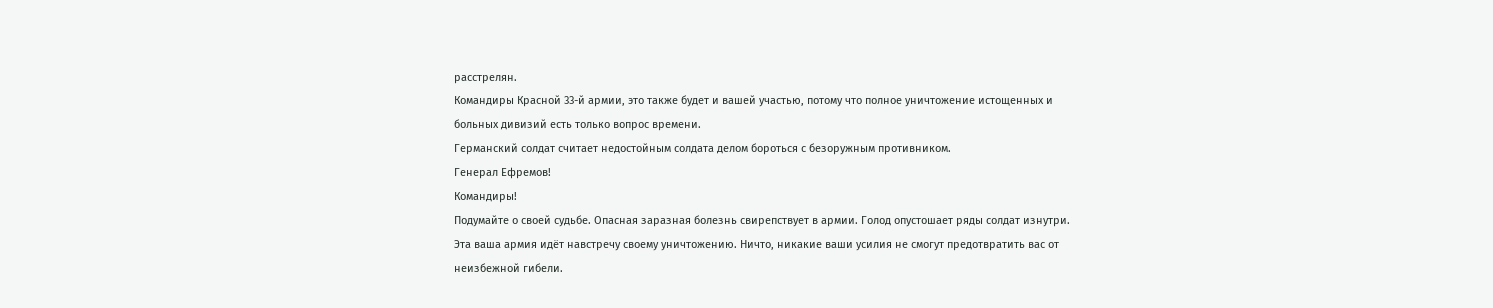расстрелян.
Командиры Красной 33-й армии, это также будет и вашей участью, потому что полное уничтожение истощенных и больных дивизий есть только вопрос времени.
Германский солдат считает недостойным солдата делом бороться с безоружным противником.
Генерал Ефремов!
Командиры!
Подумайте о своей судьбе. Опасная заразная болезнь свирепствует в армии. Голод опустошает ряды солдат изнутри. Эта ваша армия идёт навстречу своему уничтожению. Ничто, никакие ваши усилия не смогут предотвратить вас от неизбежной гибели.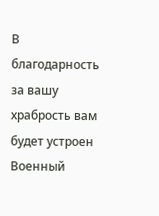В благодарность за вашу храбрость вам будет устроен Военный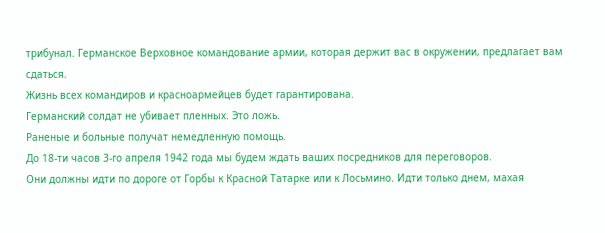трибунал. Германское Верховное командование армии, которая держит вас в окружении, предлагает вам сдаться.
Жизнь всех командиров и красноармейцев будет гарантирована.
Германский солдат не убивает пленных. Это ложь.
Раненые и больные получат немедленную помощь.
До 18-ти часов 3-го апреля 1942 года мы будем ждать ваших посредников для переговоров.
Они должны идти по дороге от Горбы к Красной Татарке или к Лосьмино. Идти только днем, махая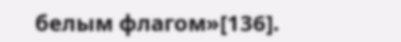белым флагом»[136].